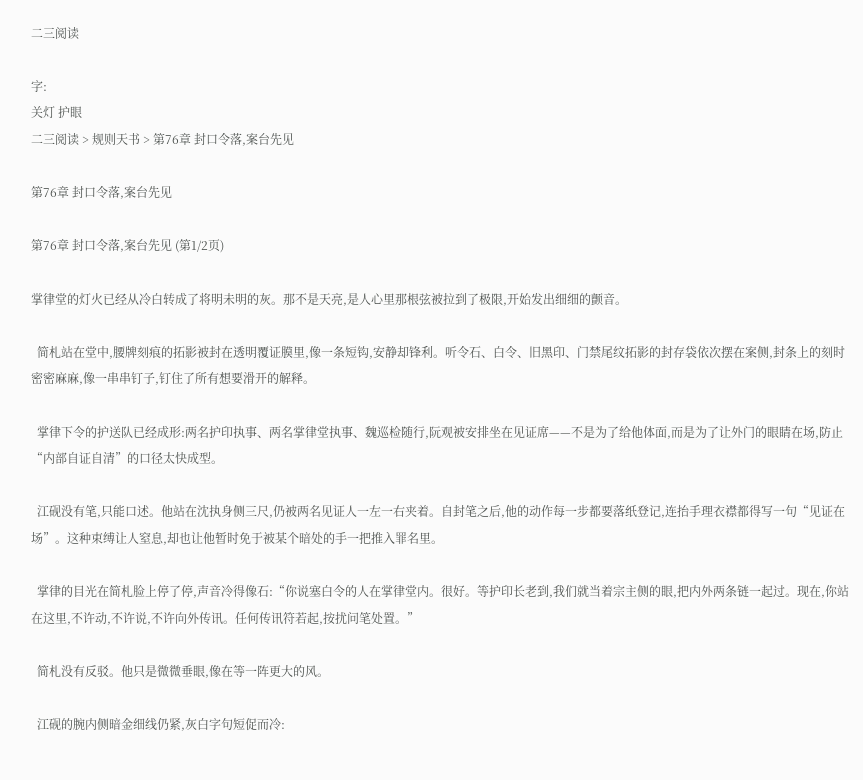二三阅读

字:
关灯 护眼
二三阅读 > 规则天书 > 第76章 封口令落,案台先见

第76章 封口令落,案台先见

第76章 封口令落,案台先见 (第1/2页)

掌律堂的灯火已经从冷白转成了将明未明的灰。那不是天亮,是人心里那根弦被拉到了极限,开始发出细细的颤音。

  简札站在堂中,腰牌刻痕的拓影被封在透明覆证膜里,像一条短钩,安静却锋利。听令石、白令、旧黑印、门禁尾纹拓影的封存袋依次摆在案侧,封条上的刻时密密麻麻,像一串串钉子,钉住了所有想要滑开的解释。

  掌律下令的护送队已经成形:两名护印执事、两名掌律堂执事、魏巡检随行,阮观被安排坐在见证席——不是为了给他体面,而是为了让外门的眼睛在场,防止“内部自证自清”的口径太快成型。

  江砚没有笔,只能口述。他站在沈执身侧三尺,仍被两名见证人一左一右夹着。自封笔之后,他的动作每一步都要落纸登记,连抬手理衣襟都得写一句“见证在场”。这种束缚让人窒息,却也让他暂时免于被某个暗处的手一把推入罪名里。

  掌律的目光在简札脸上停了停,声音冷得像石:“你说塞白令的人在掌律堂内。很好。等护印长老到,我们就当着宗主侧的眼,把内外两条链一起过。现在,你站在这里,不许动,不许说,不许向外传讯。任何传讯符若起,按扰问笔处置。”

  简札没有反驳。他只是微微垂眼,像在等一阵更大的风。

  江砚的腕内侧暗金细线仍紧,灰白字句短促而冷: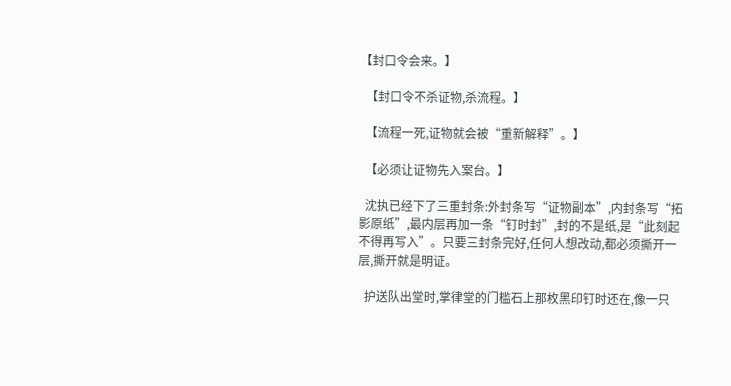【封口令会来。】

  【封口令不杀证物,杀流程。】

  【流程一死,证物就会被“重新解释”。】

  【必须让证物先入案台。】

  沈执已经下了三重封条:外封条写“证物副本”,内封条写“拓影原纸”,最内层再加一条“钉时封”,封的不是纸,是“此刻起不得再写入”。只要三封条完好,任何人想改动,都必须撕开一层,撕开就是明证。

  护送队出堂时,掌律堂的门槛石上那枚黑印钉时还在,像一只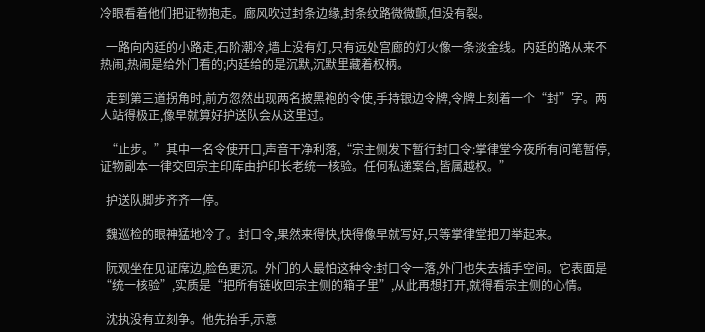冷眼看着他们把证物抱走。廊风吹过封条边缘,封条纹路微微颤,但没有裂。

  一路向内廷的小路走,石阶潮冷,墙上没有灯,只有远处宫廊的灯火像一条淡金线。内廷的路从来不热闹,热闹是给外门看的;内廷给的是沉默,沉默里藏着权柄。

  走到第三道拐角时,前方忽然出现两名披黑袍的令使,手持银边令牌,令牌上刻着一个“封”字。两人站得极正,像早就算好护送队会从这里过。

  “止步。”其中一名令使开口,声音干净利落,“宗主侧发下暂行封口令:掌律堂今夜所有问笔暂停,证物副本一律交回宗主印库由护印长老统一核验。任何私递案台,皆属越权。”

  护送队脚步齐齐一停。

  魏巡检的眼神猛地冷了。封口令,果然来得快,快得像早就写好,只等掌律堂把刀举起来。

  阮观坐在见证席边,脸色更沉。外门的人最怕这种令:封口令一落,外门也失去插手空间。它表面是“统一核验”,实质是“把所有链收回宗主侧的箱子里”,从此再想打开,就得看宗主侧的心情。

  沈执没有立刻争。他先抬手,示意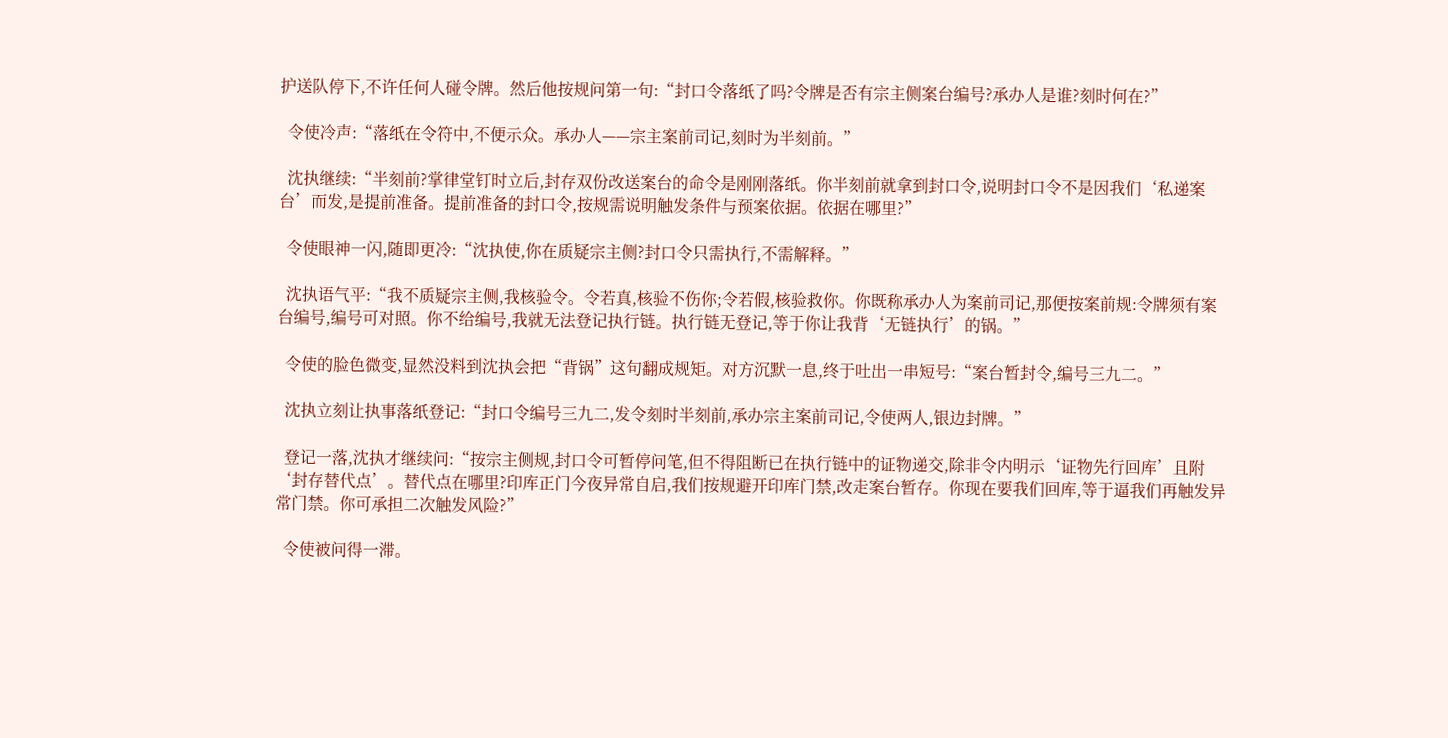护送队停下,不许任何人碰令牌。然后他按规问第一句:“封口令落纸了吗?令牌是否有宗主侧案台编号?承办人是谁?刻时何在?”

  令使冷声:“落纸在令符中,不便示众。承办人——宗主案前司记,刻时为半刻前。”

  沈执继续:“半刻前?掌律堂钉时立后,封存双份改送案台的命令是刚刚落纸。你半刻前就拿到封口令,说明封口令不是因我们‘私递案台’而发,是提前准备。提前准备的封口令,按规需说明触发条件与预案依据。依据在哪里?”

  令使眼神一闪,随即更冷:“沈执使,你在质疑宗主侧?封口令只需执行,不需解释。”

  沈执语气平:“我不质疑宗主侧,我核验令。令若真,核验不伤你;令若假,核验救你。你既称承办人为案前司记,那便按案前规:令牌须有案台编号,编号可对照。你不给编号,我就无法登记执行链。执行链无登记,等于你让我背‘无链执行’的锅。”

  令使的脸色微变,显然没料到沈执会把“背锅”这句翻成规矩。对方沉默一息,终于吐出一串短号:“案台暂封令,编号三九二。”

  沈执立刻让执事落纸登记:“封口令编号三九二,发令刻时半刻前,承办宗主案前司记,令使两人,银边封牌。”

  登记一落,沈执才继续问:“按宗主侧规,封口令可暂停问笔,但不得阻断已在执行链中的证物递交,除非令内明示‘证物先行回库’且附‘封存替代点’。替代点在哪里?印库正门今夜异常自启,我们按规避开印库门禁,改走案台暂存。你现在要我们回库,等于逼我们再触发异常门禁。你可承担二次触发风险?”

  令使被问得一滞。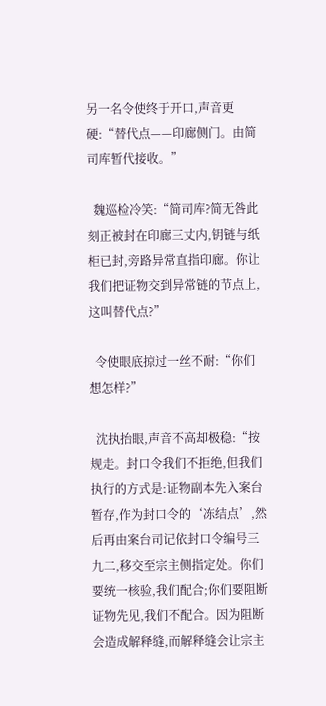另一名令使终于开口,声音更硬:“替代点——印廊侧门。由简司库暂代接收。”

  魏巡检冷笑:“简司库?简无咎此刻正被封在印廊三丈内,钥链与纸柜已封,旁路异常直指印廊。你让我们把证物交到异常链的节点上,这叫替代点?”

  令使眼底掠过一丝不耐:“你们想怎样?”

  沈执抬眼,声音不高却极稳:“按规走。封口令我们不拒绝,但我们执行的方式是:证物副本先入案台暂存,作为封口令的‘冻结点’,然后再由案台司记依封口令编号三九二,移交至宗主侧指定处。你们要统一核验,我们配合;你们要阻断证物先见,我们不配合。因为阻断会造成解释缝,而解释缝会让宗主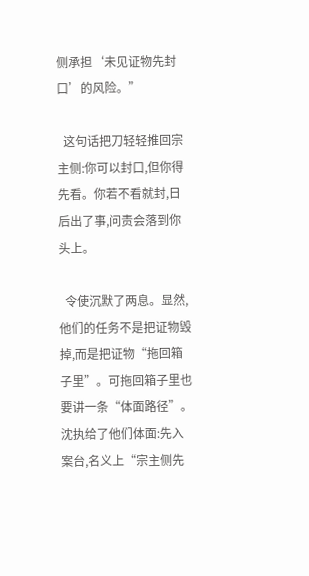侧承担‘未见证物先封口’的风险。”

  这句话把刀轻轻推回宗主侧:你可以封口,但你得先看。你若不看就封,日后出了事,问责会落到你头上。

  令使沉默了两息。显然,他们的任务不是把证物毁掉,而是把证物“拖回箱子里”。可拖回箱子里也要讲一条“体面路径”。沈执给了他们体面:先入案台,名义上“宗主侧先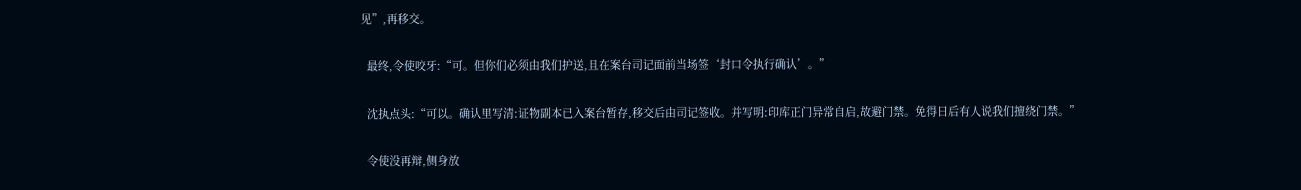见”,再移交。

  最终,令使咬牙:“可。但你们必须由我们护送,且在案台司记面前当场签‘封口令执行确认’。”

  沈执点头:“可以。确认里写清:证物副本已入案台暂存,移交后由司记签收。并写明:印库正门异常自启,故避门禁。免得日后有人说我们擅绕门禁。”

  令使没再辩,侧身放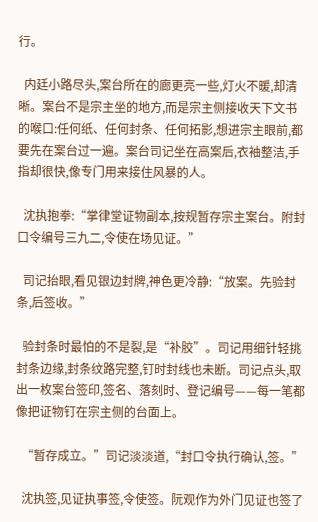行。

  内廷小路尽头,案台所在的廊更亮一些,灯火不暖,却清晰。案台不是宗主坐的地方,而是宗主侧接收天下文书的喉口:任何纸、任何封条、任何拓影,想进宗主眼前,都要先在案台过一遍。案台司记坐在高案后,衣袖整洁,手指却很快,像专门用来接住风暴的人。

  沈执抱拳:“掌律堂证物副本,按规暂存宗主案台。附封口令编号三九二,令使在场见证。”

  司记抬眼,看见银边封牌,神色更冷静:“放案。先验封条,后签收。”

  验封条时最怕的不是裂,是“补胶”。司记用细针轻挑封条边缘,封条纹路完整,钉时封线也未断。司记点头,取出一枚案台签印,签名、落刻时、登记编号——每一笔都像把证物钉在宗主侧的台面上。

  “暂存成立。”司记淡淡道,“封口令执行确认,签。”

  沈执签,见证执事签,令使签。阮观作为外门见证也签了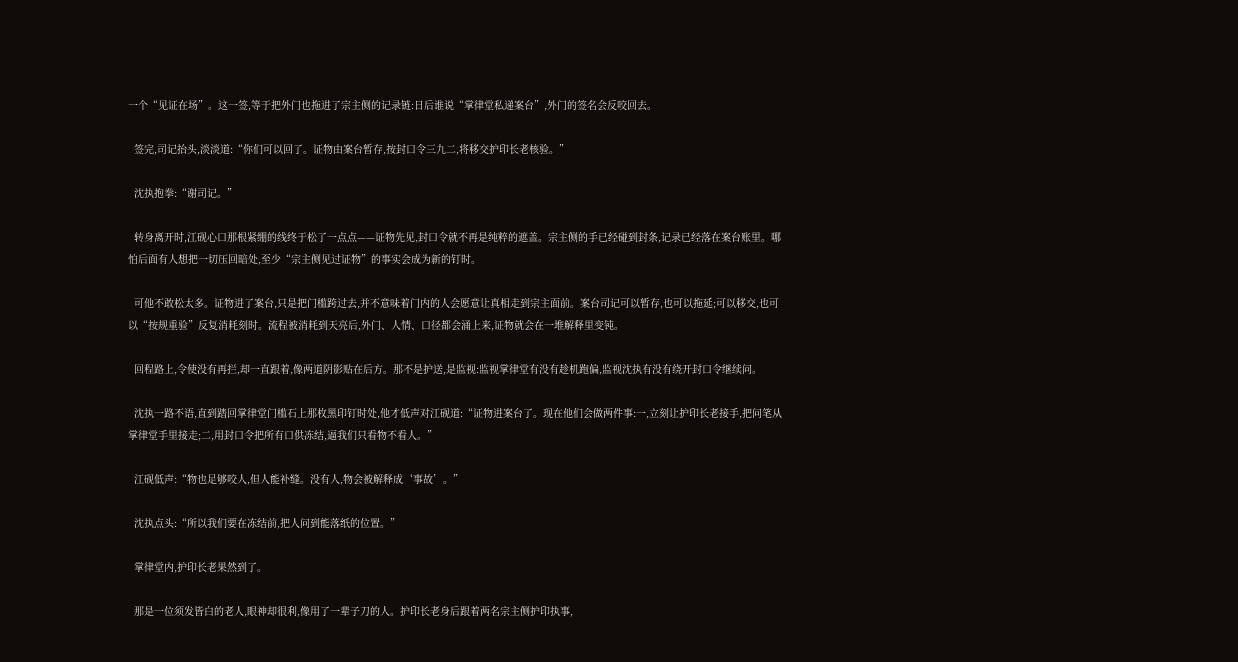一个“见证在场”。这一签,等于把外门也拖进了宗主侧的记录链:日后谁说“掌律堂私递案台”,外门的签名会反咬回去。

  签完,司记抬头,淡淡道:“你们可以回了。证物由案台暂存,按封口令三九二,将移交护印长老核验。”

  沈执抱拳:“谢司记。”

  转身离开时,江砚心口那根紧绷的线终于松了一点点——证物先见,封口令就不再是纯粹的遮盖。宗主侧的手已经碰到封条,记录已经落在案台账里。哪怕后面有人想把一切压回暗处,至少“宗主侧见过证物”的事实会成为新的钉时。

  可他不敢松太多。证物进了案台,只是把门槛跨过去,并不意味着门内的人会愿意让真相走到宗主面前。案台司记可以暂存,也可以拖延;可以移交,也可以“按规重验”反复消耗刻时。流程被消耗到天亮后,外门、人情、口径都会涌上来,证物就会在一堆解释里变钝。

  回程路上,令使没有再拦,却一直跟着,像两道阴影贴在后方。那不是护送,是监视:监视掌律堂有没有趁机跑偏,监视沈执有没有绕开封口令继续问。

  沈执一路不语,直到踏回掌律堂门槛石上那枚黑印钉时处,他才低声对江砚道:“证物进案台了。现在他们会做两件事:一,立刻让护印长老接手,把问笔从掌律堂手里接走;二,用封口令把所有口供冻结,逼我们只看物不看人。”

  江砚低声:“物也足够咬人,但人能补缝。没有人,物会被解释成‘事故’。”

  沈执点头:“所以我们要在冻结前,把人问到能落纸的位置。”

  掌律堂内,护印长老果然到了。

  那是一位须发皆白的老人,眼神却很利,像用了一辈子刀的人。护印长老身后跟着两名宗主侧护印执事,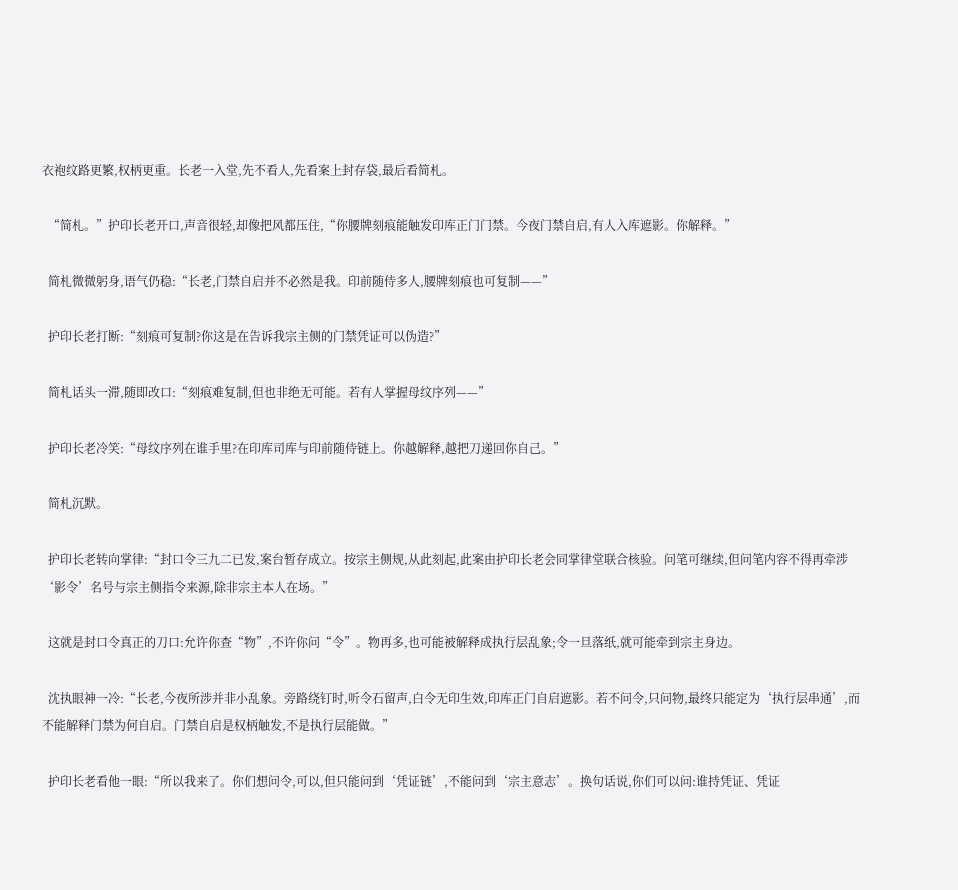衣袍纹路更繁,权柄更重。长老一入堂,先不看人,先看案上封存袋,最后看简札。

  “简札。”护印长老开口,声音很轻,却像把风都压住,“你腰牌刻痕能触发印库正门门禁。今夜门禁自启,有人入库遮影。你解释。”

  简札微微躬身,语气仍稳:“长老,门禁自启并不必然是我。印前随侍多人,腰牌刻痕也可复制——”

  护印长老打断:“刻痕可复制?你这是在告诉我宗主侧的门禁凭证可以伪造?”

  简札话头一滞,随即改口:“刻痕难复制,但也非绝无可能。若有人掌握母纹序列——”

  护印长老冷笑:“母纹序列在谁手里?在印库司库与印前随侍链上。你越解释,越把刀递回你自己。”

  简札沉默。

  护印长老转向掌律:“封口令三九二已发,案台暂存成立。按宗主侧规,从此刻起,此案由护印长老会同掌律堂联合核验。问笔可继续,但问笔内容不得再牵涉‘影令’名号与宗主侧指令来源,除非宗主本人在场。”

  这就是封口令真正的刀口:允许你查“物”,不许你问“令”。物再多,也可能被解释成执行层乱象;令一旦落纸,就可能牵到宗主身边。

  沈执眼神一冷:“长老,今夜所涉并非小乱象。旁路绕钉时,听令石留声,白令无印生效,印库正门自启遮影。若不问令,只问物,最终只能定为‘执行层串通’,而不能解释门禁为何自启。门禁自启是权柄触发,不是执行层能做。”

  护印长老看他一眼:“所以我来了。你们想问令,可以,但只能问到‘凭证链’,不能问到‘宗主意志’。换句话说,你们可以问:谁持凭证、凭证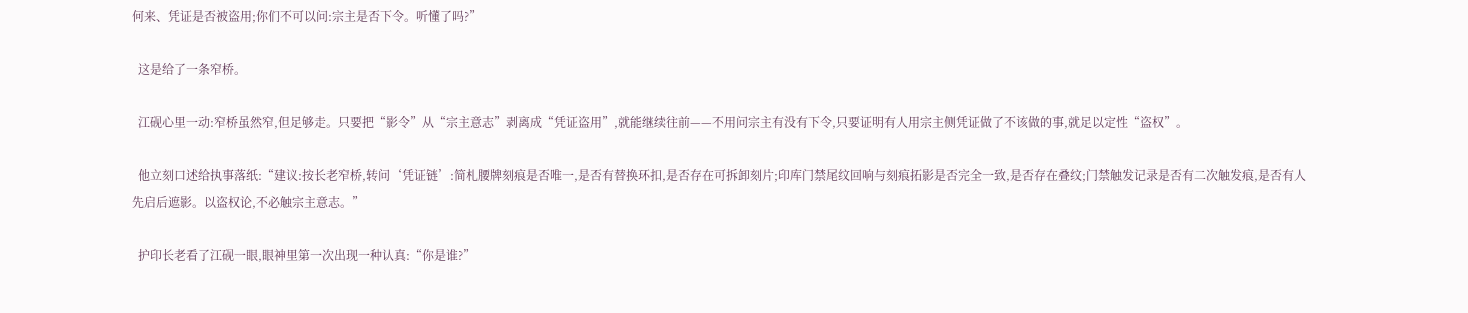何来、凭证是否被盗用;你们不可以问:宗主是否下令。听懂了吗?”

  这是给了一条窄桥。

  江砚心里一动:窄桥虽然窄,但足够走。只要把“影令”从“宗主意志”剥离成“凭证盗用”,就能继续往前——不用问宗主有没有下令,只要证明有人用宗主侧凭证做了不该做的事,就足以定性“盗权”。

  他立刻口述给执事落纸:“建议:按长老窄桥,转问‘凭证链’:简札腰牌刻痕是否唯一,是否有替换环扣,是否存在可拆卸刻片;印库门禁尾纹回响与刻痕拓影是否完全一致,是否存在叠纹;门禁触发记录是否有二次触发痕,是否有人先启后遮影。以盗权论,不必触宗主意志。”

  护印长老看了江砚一眼,眼神里第一次出现一种认真:“你是谁?”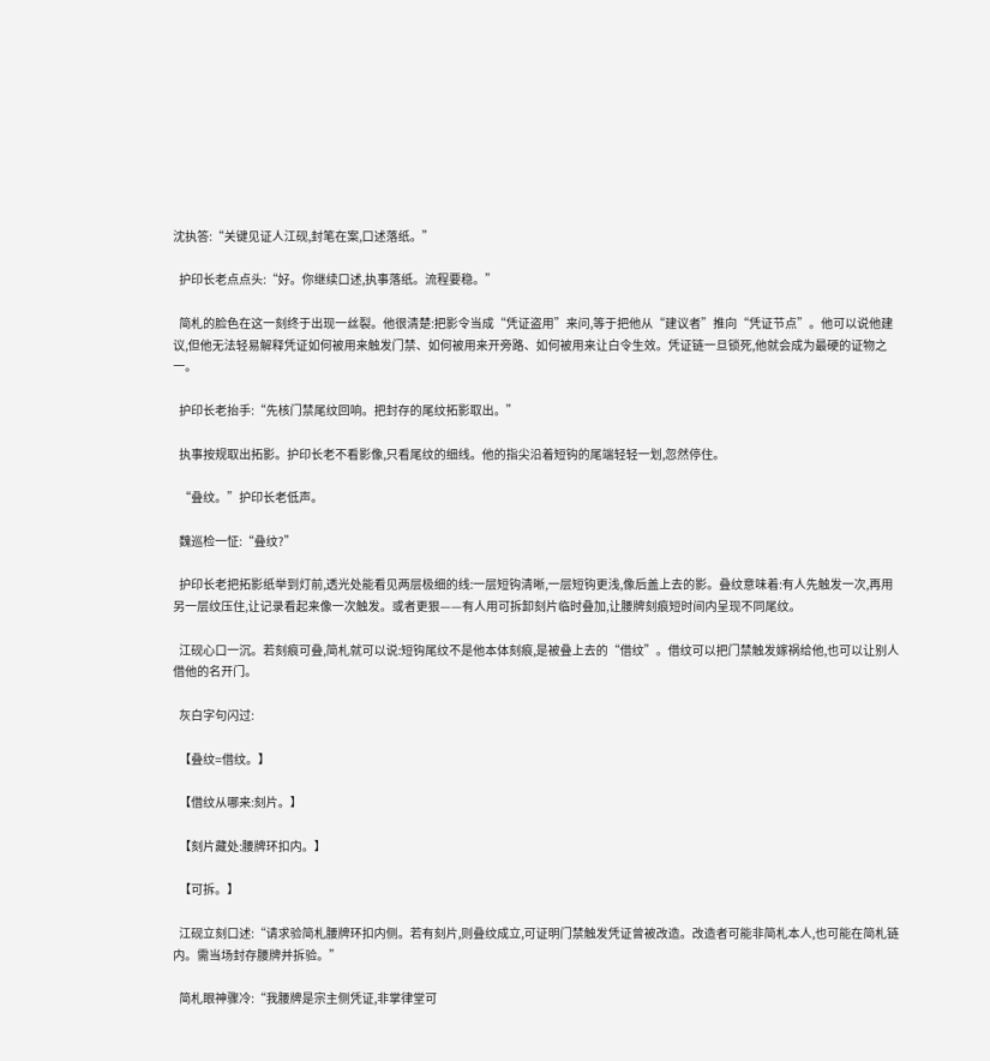沈执答:“关键见证人江砚,封笔在案,口述落纸。”

  护印长老点点头:“好。你继续口述,执事落纸。流程要稳。”

  简札的脸色在这一刻终于出现一丝裂。他很清楚:把影令当成“凭证盗用”来问,等于把他从“建议者”推向“凭证节点”。他可以说他建议,但他无法轻易解释凭证如何被用来触发门禁、如何被用来开旁路、如何被用来让白令生效。凭证链一旦锁死,他就会成为最硬的证物之一。

  护印长老抬手:“先核门禁尾纹回响。把封存的尾纹拓影取出。”

  执事按规取出拓影。护印长老不看影像,只看尾纹的细线。他的指尖沿着短钩的尾端轻轻一划,忽然停住。

  “叠纹。”护印长老低声。

  魏巡检一怔:“叠纹?”

  护印长老把拓影纸举到灯前,透光处能看见两层极细的线:一层短钩清晰,一层短钩更浅,像后盖上去的影。叠纹意味着:有人先触发一次,再用另一层纹压住,让记录看起来像一次触发。或者更狠——有人用可拆卸刻片临时叠加,让腰牌刻痕短时间内呈现不同尾纹。

  江砚心口一沉。若刻痕可叠,简札就可以说:短钩尾纹不是他本体刻痕,是被叠上去的“借纹”。借纹可以把门禁触发嫁祸给他,也可以让别人借他的名开门。

  灰白字句闪过:

  【叠纹=借纹。】

  【借纹从哪来:刻片。】

  【刻片藏处:腰牌环扣内。】

  【可拆。】

  江砚立刻口述:“请求验简札腰牌环扣内侧。若有刻片,则叠纹成立,可证明门禁触发凭证曾被改造。改造者可能非简札本人,也可能在简札链内。需当场封存腰牌并拆验。”

  简札眼神骤冷:“我腰牌是宗主侧凭证,非掌律堂可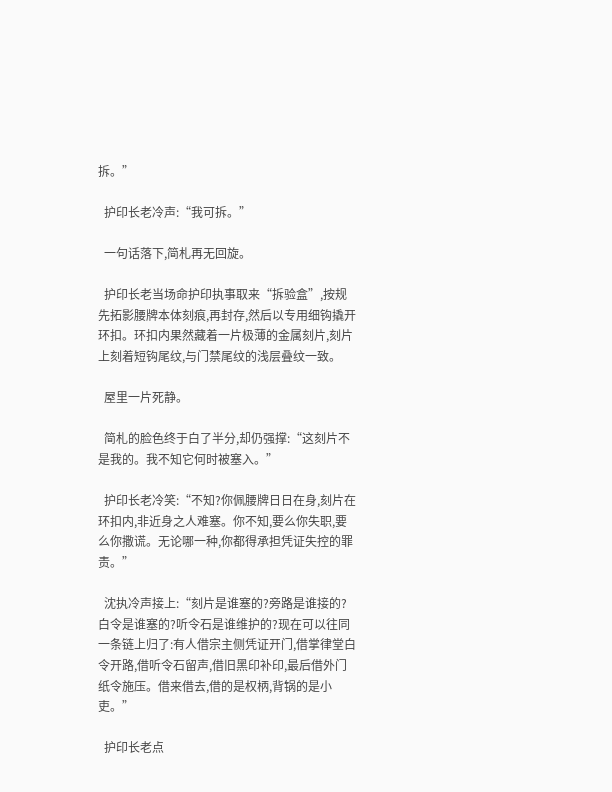拆。”

  护印长老冷声:“我可拆。”

  一句话落下,简札再无回旋。

  护印长老当场命护印执事取来“拆验盒”,按规先拓影腰牌本体刻痕,再封存,然后以专用细钩撬开环扣。环扣内果然藏着一片极薄的金属刻片,刻片上刻着短钩尾纹,与门禁尾纹的浅层叠纹一致。

  屋里一片死静。

  简札的脸色终于白了半分,却仍强撑:“这刻片不是我的。我不知它何时被塞入。”

  护印长老冷笑:“不知?你佩腰牌日日在身,刻片在环扣内,非近身之人难塞。你不知,要么你失职,要么你撒谎。无论哪一种,你都得承担凭证失控的罪责。”

  沈执冷声接上:“刻片是谁塞的?旁路是谁接的?白令是谁塞的?听令石是谁维护的?现在可以往同一条链上归了:有人借宗主侧凭证开门,借掌律堂白令开路,借听令石留声,借旧黑印补印,最后借外门纸令施压。借来借去,借的是权柄,背锅的是小吏。”

  护印长老点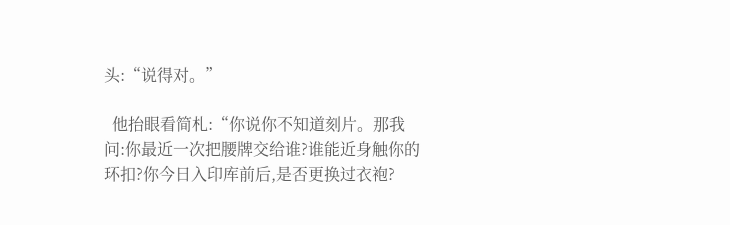头:“说得对。”

  他抬眼看简札:“你说你不知道刻片。那我问:你最近一次把腰牌交给谁?谁能近身触你的环扣?你今日入印库前后,是否更换过衣袍?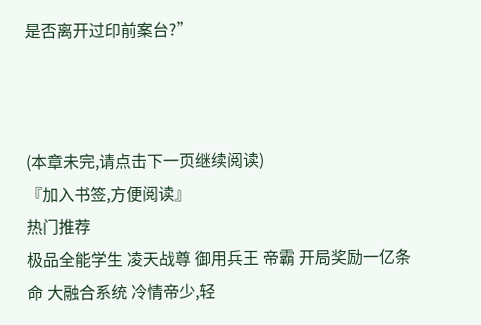是否离开过印前案台?”



(本章未完,请点击下一页继续阅读)
『加入书签,方便阅读』
热门推荐
极品全能学生 凌天战尊 御用兵王 帝霸 开局奖励一亿条命 大融合系统 冷情帝少,轻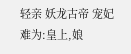轻亲 妖龙古帝 宠妃难为:皇上,娘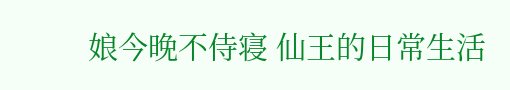娘今晚不侍寝 仙王的日常生活